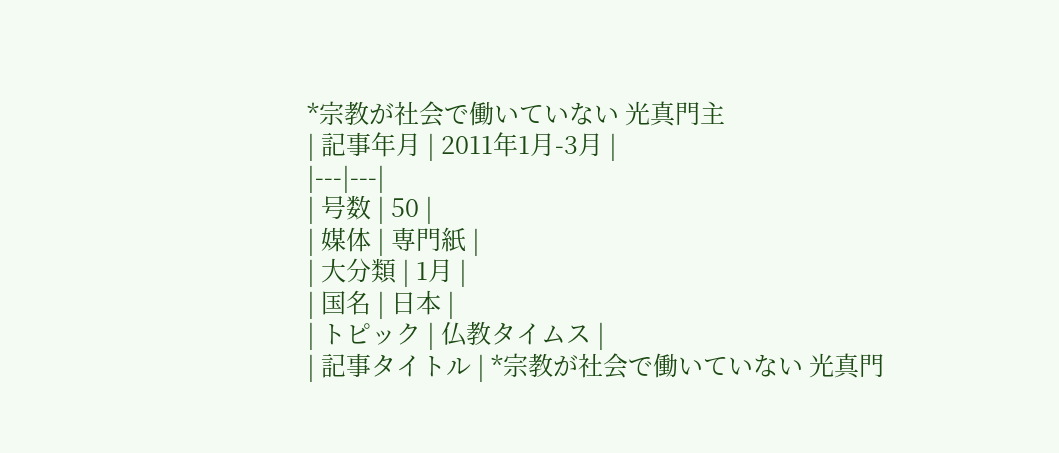*宗教が社会で働いていない 光真門主
| 記事年月 | 2011年1月-3月 |
|---|---|
| 号数 | 50 |
| 媒体 | 専門紙 |
| 大分類 | 1月 |
| 国名 | 日本 |
| トピック | 仏教タイムス |
| 記事タイトル | *宗教が社会で働いていない 光真門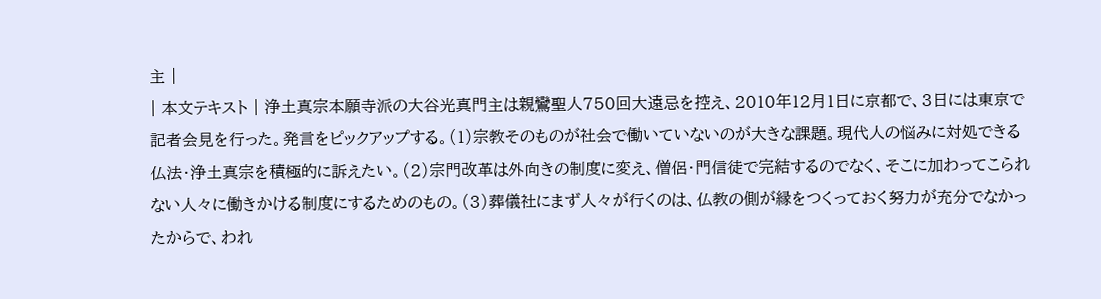主 |
| 本文テキスト | 浄土真宗本願寺派の大谷光真門主は親鸞聖人750回大遠忌を控え、2010年12月1日に京都で、3日には東京で記者会見を行った。発言をピックアップする。(1)宗教そのものが社会で働いていないのが大きな課題。現代人の悩みに対処できる仏法・浄土真宗を積極的に訴えたい。(2)宗門改革は外向きの制度に変え、僧侶・門信徒で完結するのでなく、そこに加わってこられない人々に働きかける制度にするためのもの。(3)葬儀社にまず人々が行くのは、仏教の側が縁をつくっておく努力が充分でなかったからで、われ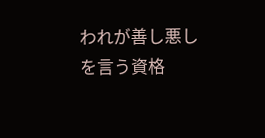われが善し悪しを言う資格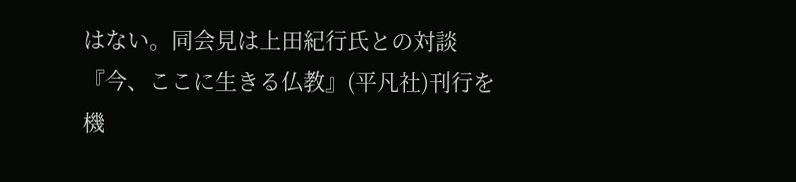はない。同会見は上田紀行氏との対談『今、ここに生きる仏教』(平凡社)刊行を機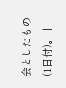会としたもの(1日付)。 |